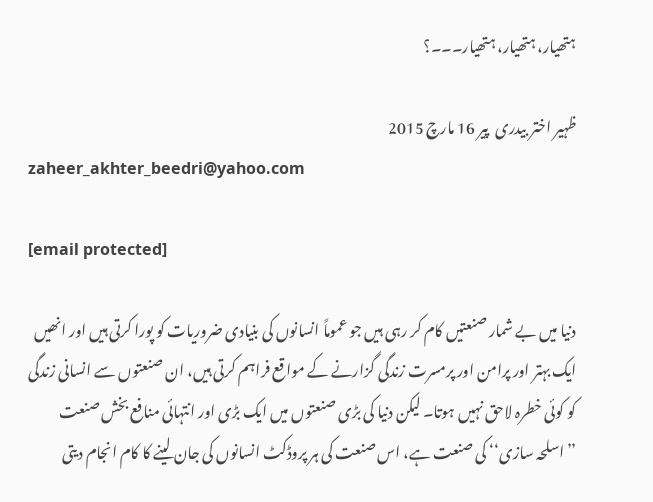ہتھیار، ہتھیار، ہتھیار۔۔۔؟

ظہیر اختر بیدری  پير 16 مارچ 2015
zaheer_akhter_beedri@yahoo.com

[email protected]

دنیا میں بے شمار صنعتیں کام کر رہی ہیں جو عموماً انسانوں کی بنیادی ضروریات کو پورا کرتی ہیں اور انھیں ایک بہتر اور پرامن اور پرمسرت زندگی گزارنے کے مواقع فراہم کرتی ہیں، ان صنعتوں سے انسانی زندگی کو کوئی خطرہ لاحق نہیں ہوتا۔ لیکن دنیا کی بڑی صنعتوں میں ایک بڑی اور انتہائی منافع بخش صنعت ’’اسلحہ سازی‘‘ کی صنعت ہے، اس صنعت کی ہر پروڈکٹ انسانوں کی جان لینے کا کام انجام دیتی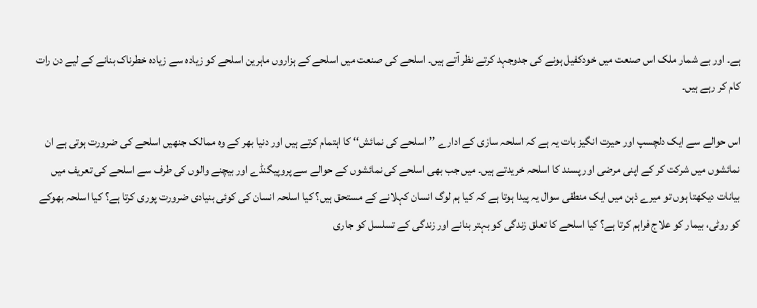ہے۔ اور بے شمار ملک اس صنعت میں خودکفیل ہونے کی جدوجہد کرتے نظر آتے ہیں۔ اسلحے کی صنعت میں اسلحے کے ہزاروں ماہرین اسلحے کو زیادہ سے زیادہ خطرناک بنانے کے لیے دن رات کام کر رہے ہیں۔

اس حوالے سے ایک دلچسپ اور حیرت انگیز بات یہ ہے کہ اسلحہ سازی کے ادارے ’’اسلحے کی نمائش‘‘ کا اہتمام کرتے ہیں اور دنیا بھر کے وہ ممالک جنھیں اسلحے کی ضرورت ہوتی ہے ان نمائشوں میں شرکت کر کے اپنی مرضی اور پسند کا اسلحہ خریدتے ہیں۔ میں جب بھی اسلحے کی نمائشوں کے حوالے سے پروپیگنڈے اور بیچنے والوں کی طرف سے اسلحے کی تعریف میں بیانات دیکھتا ہوں تو میرے ذہن میں ایک منطقی سوال یہ پیدا ہوتا ہے کہ کیا ہم لوگ انسان کہلانے کے مستحق ہیں؟ کیا اسلحہ انسان کی کوئی بنیادی ضرورت پوری کرتا ہے؟ کیا اسلحہ بھوکے کو روٹی، بیمار کو علاج فراہم کرتا ہے؟ کیا اسلحے کا تعلق زندگی کو بہتر بنانے اور زندگی کے تسلسل کو جاری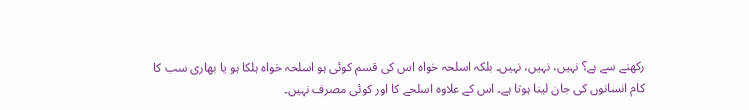رکھنے سے ہے؟ نہیں، نہیں، نہیں۔ بلکہ اسلحہ خواہ اس کی قسم کوئی ہو اسلحہ خواہ ہلکا ہو یا بھاری سب کا کام انسانوں کی جان لینا ہوتا ہے۔ اس کے علاوہ اسلحے کا اور کوئی مصرف نہیں۔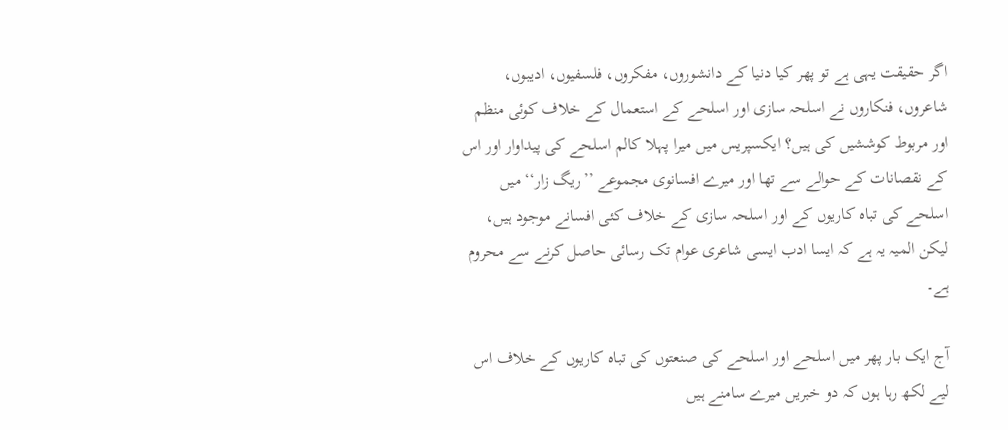اگر حقیقت یہی ہے تو پھر کیا دنیا کے دانشوروں، مفکروں، فلسفیوں، ادیبوں، شاعروں، فنکاروں نے اسلحہ سازی اور اسلحے کے استعمال کے خلاف کوئی منظم اور مربوط کوششیں کی ہیں؟ ایکسپریس میں میرا پہلا کالم اسلحے کی پیداوار اور اس کے نقصانات کے حوالے سے تھا اور میرے افسانوی مجموعے ’’ریگ زار‘‘ میں اسلحے کی تباہ کاریوں کے اور اسلحہ سازی کے خلاف کئی افسانے موجود ہیں، لیکن المیہ یہ ہے کہ ایسا ادب ایسی شاعری عوام تک رسائی حاصل کرنے سے محروم ہے۔

آج ایک بار پھر میں اسلحے اور اسلحے کی صنعتوں کی تباہ کاریوں کے خلاف اس لیے لکھ رہا ہوں کہ دو خبریں میرے سامنے ہیں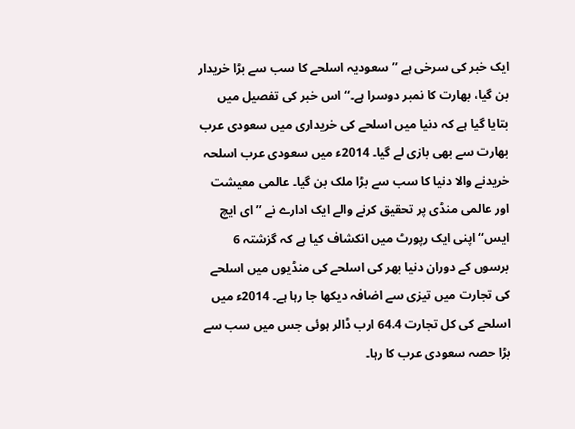ایک خبر کی سرخی ہے ’’سعودیہ اسلحے کا سب سے بڑا خریدار بن گیا، بھارت کا نمبر دوسرا ہے۔‘‘ اس خبر کی تفصیل میں بتایا گیا ہے کہ دنیا میں اسلحے کی خریداری میں سعودی عرب بھارت سے بھی بازی لے گیا۔ 2014ء میں سعودی عرب اسلحہ خریدنے والا دنیا کا سب سے بڑا ملک بن گیا۔ عالمی معیشت اور عالمی منڈی پر تحقیق کرنے والے ایک ادارے نے ’’ای ایچ ایس‘‘ اپنی ایک رپورٹ میں انکشاف کیا ہے کہ گزشتہ 6 برسوں کے دوران دنیا بھر کی اسلحے کی منڈیوں میں اسلحے کی تجارت میں تیزی سے اضافہ دیکھا جا رہا ہے۔ 2014ء میں اسلحے کی کل تجارت 64.4 ارب ڈالر ہوئی جس میں سب سے بڑا حصہ سعودی عرب کا رہا۔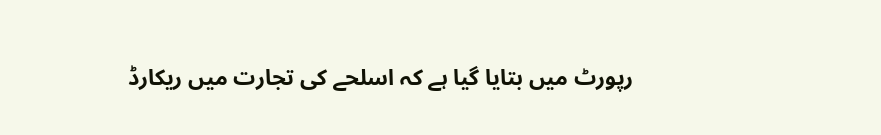رپورٹ میں بتایا گیا ہے کہ اسلحے کی تجارت میں ریکارڈ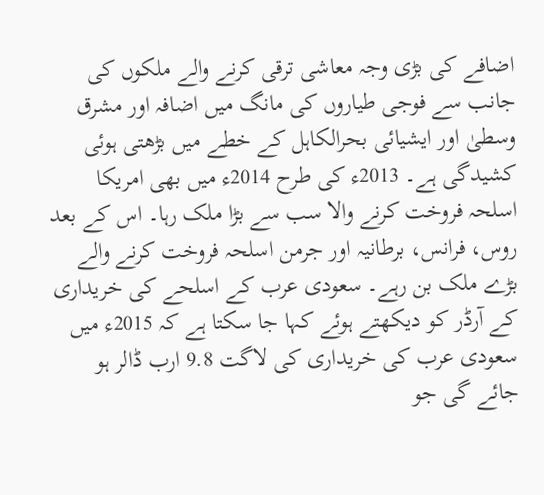اضافے کی بڑی وجہ معاشی ترقی کرنے والے ملکوں کی جانب سے فوجی طیاروں کی مانگ میں اضافہ اور مشرق وسطیٰ اور ایشیائی بحرالکاہل کے خطے میں بڑھتی ہوئی کشیدگی ہے۔ 2013ء کی طرح 2014ء میں بھی امریکا اسلحہ فروخت کرنے والا سب سے بڑا ملک رہا۔ اس کے بعد روس، فرانس، برطانیہ اور جرمن اسلحہ فروخت کرنے والے بڑے ملک بن رہے۔ سعودی عرب کے اسلحے کی خریداری کے آرڈر کو دیکھتے ہوئے کہا جا سکتا ہے کہ 2015ء میں سعودی عرب کی خریداری کی لاگت 9.8 ارب ڈالر ہو جائے گی جو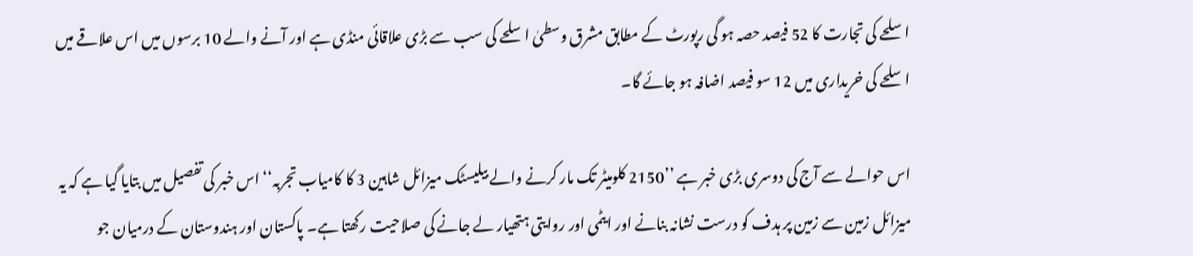اسلحے کی تجارت کا 52 فیصد حصہ ہو گی رپورٹ کے مطابق مشرق وسطیٰ اسلحے کی سب سے بڑی علاقائی منڈی ہے اور آنے والے 10 برسوں میں اس علاقے میں اسلحے کی خریداری میں 12 سو فیصد اضافہ ہو جائے گا۔

اس حوالے سے آج کی دوسری بڑی خبر ہے ’’2150 کلومیٹر تک مار کرنے والے بیلیسٹک میزائل شاہین 3 کا کامیاب تجربہ‘‘ اس خبر کی تفصیل میں بتایا گیا ہے کہ یہ میزائل زمین سے زمین پر ہدف کو درست نشانہ بنانے اور ایٹمی اور روایتی ہتھیار لے جانے کی صلاحیت رکھتا ہے۔ پاکستان اور ہندوستان کے درمیان جو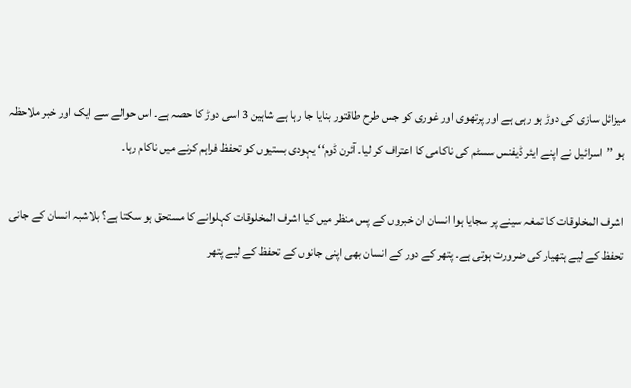میزائل سازی کی دوڑ ہو رہی ہے اور پرتھوی اور غوری کو جس طرح طاقتور بنایا جا رہا ہے شاہین 3 اسی دوڑ کا حصہ ہے۔ اس حوالے سے ایک اور خبر ملاحظہ ہو ’’اسرائیل نے اپنے ایئر ڈیفنس سسٹم کی ناکامی کا اعتراف کر لیا۔ آئرن ڈوم‘‘ یہودی بستیوں کو تحفظ فراہم کرنے میں ناکام رہا۔

اشرف المخلوقات کا تمغہ سینے پر سجایا ہوا انسان ان خبروں کے پس منظر میں کیا اشرف المخلوقات کہلوانے کا مستحق ہو سکتا ہے؟ بلاشبہ انسان کے جانی تحفظ کے لیے ہتھیار کی ضرورت ہوتی ہے۔ پتھر کے دور کے انسان بھی اپنی جانوں کے تحفظ کے لیے پتھر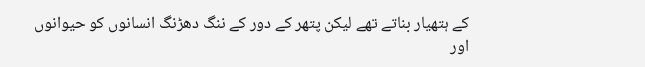کے ہتھیار بناتے تھے لیکن پتھر کے دور کے ننگ دھڑنگ انسانوں کو حیوانوں اور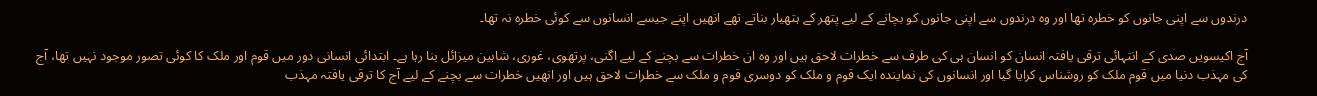درندوں سے اپنی جانوں کو خطرہ تھا اور وہ درندوں سے اپنی جانوں کو بچانے کے لیے پتھر کے ہتھیار بناتے تھے انھیں اپنے جیسے انسانوں سے کوئی خطرہ نہ تھا۔

آج اکیسویں صدی کے انتہائی ترقی یافتہ انسان کو انسان ہی کی طرف سے خطرات لاحق ہیں اور وہ ان خطرات سے بچنے کے لیے اگنی، پرتھوی، غوری، شاہین میزائل بنا رہا ہے۔ ابتدائی انسانی دور میں قوم اور ملک کا کوئی تصور موجود نہیں تھا، آج کی مہذب دنیا میں قوم ملک کو روشناس کرایا گیا اور انسانوں کی نمایندہ ایک قوم و ملک کو دوسری قوم و ملک سے خطرات لاحق ہیں اور انھیں خطرات سے بچنے کے لیے آج کا ترقی یافتہ مہذب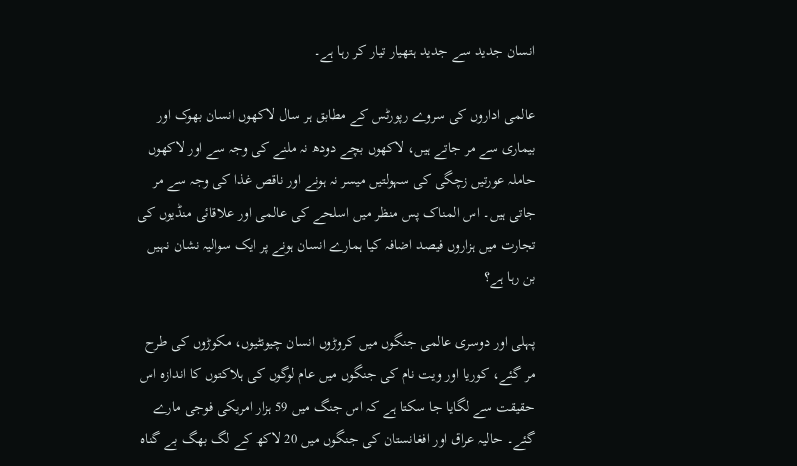انسان جدید سے جدید ہتھیار تیار کر رہا ہے۔

عالمی اداروں کی سروے رپورٹس کے مطابق ہر سال لاکھوں انسان بھوک اور بیماری سے مر جاتے ہیں، لاکھوں بچے دودھ نہ ملنے کی وجہ سے اور لاکھوں حاملہ عورتیں زچگی کی سہولتیں میسر نہ ہونے اور ناقص غذا کی وجہ سے مر جاتی ہیں۔ اس المناک پس منظر میں اسلحے کی عالمی اور علاقائی منڈیوں کی تجارت میں ہزاروں فیصد اضافہ کیا ہمارے انسان ہونے پر ایک سوالیہ نشان نہیں بن رہا ہے؟

پہلی اور دوسری عالمی جنگوں میں کروڑوں انسان چیونٹیوں، مکوڑوں کی طرح مر گئے، کوریا اور ویت نام کی جنگوں میں عام لوگوں کی ہلاکتوں کا اندازہ اس حقیقت سے لگایا جا سکتا ہے کہ اس جنگ میں 59 ہزار امریکی فوجی مارے گئے۔ حالیہ عراق اور افغانستان کی جنگوں میں 20 لاکھ کے لگ بھگ بے گناہ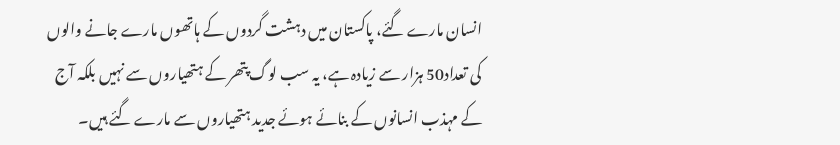انسان مارے گئے، پاکستان میں دہشت گردوں کے ہاتھوں مارے جانے والوں کی تعداد50 ہزار سے زیادہ ہے، یہ سب لوگ پتھر کے ہتھیاروں سے نہیں بلکہ آج کے مہذب انسانوں کے بنائے ہوئے جدید ہتھیاروں سے مارے گئے ہیں۔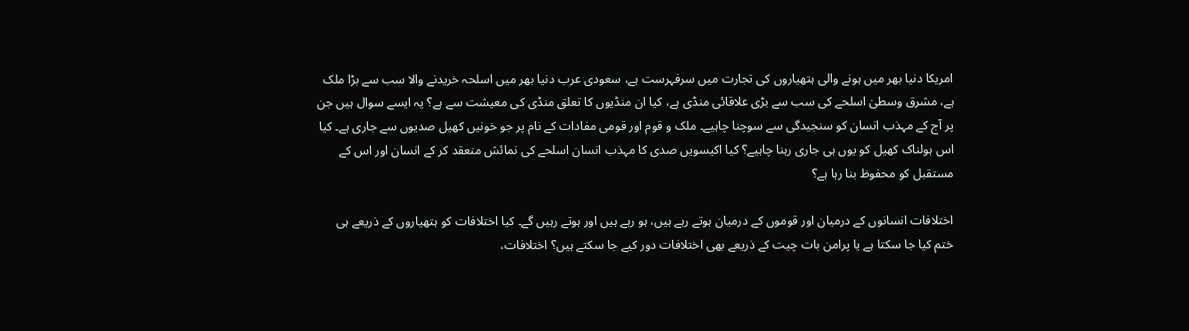امریکا دنیا بھر میں ہونے والی ہتھیاروں کی تجارت میں سرفہرست ہے، سعودی عرب دنیا بھر میں اسلحہ خریدنے والا سب سے بڑا ملک ہے، مشرق وسطیٰ اسلحے کی سب سے بڑی علاقائی منڈی ہے، کیا ان منڈیوں کا تعلق منڈی کی معیشت سے ہے؟ یہ ایسے سوال ہیں جن پر آج کے مہذب انسان کو سنجیدگی سے سوچنا چاہیے۔ ملک و قوم اور قومی مفادات کے نام پر جو خونیں کھیل صدیوں سے جاری ہے۔ کیا اس ہولناک کھیل کو یوں ہی جاری رہنا چاہیے؟ کیا اکیسویں صدی کا مہذب انسان اسلحے کی نمائش منعقد کر کے انسان اور اس کے مستقبل کو محفوظ بنا رہا ہے؟

اختلافات انسانوں کے درمیان اور قوموں کے درمیان ہوتے رہے ہیں، ہو رہے ہیں اور ہوتے رہیں گے۔ کیا اختلافات کو ہتھیاروں کے ذریعے ہی ختم کیا جا سکتا ہے یا پرامن بات چیت کے ذریعے بھی اختلافات دور کیے جا سکتے ہیں؟ اختلافات،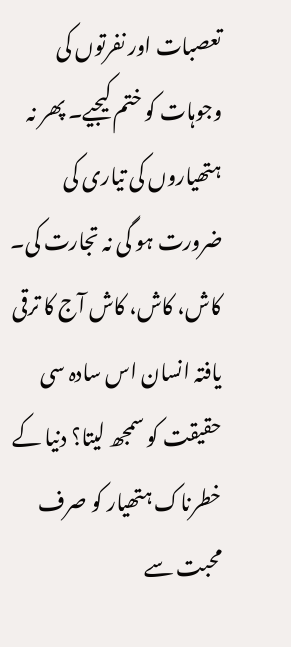تعصبات اور نفرتوں کی وجوہات کو ختم کیجیے۔ پھر نہ ہتھیاروں کی تیاری کی ضرورت ہو گی نہ تجارت کی۔ کاش، کاش، کاش آج کا ترقی یافتہ انسان اس سادہ سی حقیقت کو سمجھ لیتا؟ دنیا کے خطرناک ہتھیار کو صرف محبت سے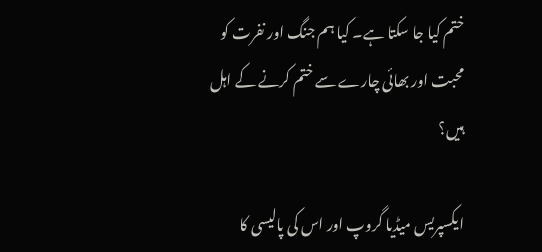ختم کیا جا سکتا ہے۔ کیا ہم جنگ اور نفرت کو محبت اور بھائی چارے سے ختم کرنے کے اہل ہیں؟

ایکسپریس میڈیا گروپ اور اس کی پالیسی کا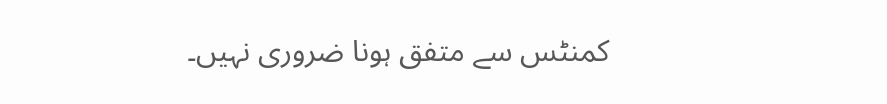کمنٹس سے متفق ہونا ضروری نہیں۔